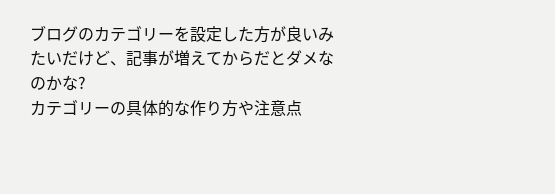ブログのカテゴリーを設定した方が良いみたいだけど、記事が増えてからだとダメなのかな?
カテゴリーの具体的な作り方や注意点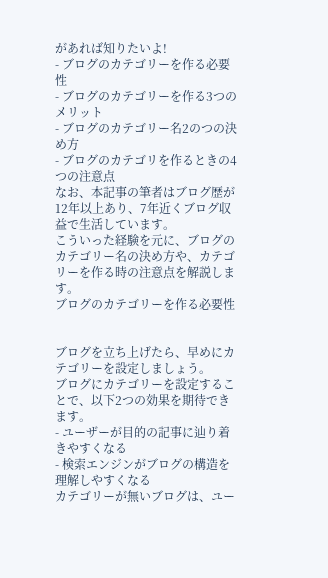があれば知りたいよ!
- ブログのカテゴリーを作る必要性
- ブログのカテゴリーを作る3つのメリット
- ブログのカテゴリー名2のつの決め方
- ブログのカテゴリを作るときの4つの注意点
なお、本記事の筆者はブログ歴が12年以上あり、7年近くブログ収益で生活しています。
こういった経験を元に、ブログのカテゴリー名の決め方や、カテゴリーを作る時の注意点を解説します。
ブログのカテゴリーを作る必要性


ブログを立ち上げたら、早めにカテゴリーを設定しましょう。
ブログにカテゴリーを設定することで、以下2つの効果を期待できます。
- ユーザーが目的の記事に辿り着きやすくなる
- 検索エンジンがブログの構造を理解しやすくなる
カテゴリーが無いブログは、ユー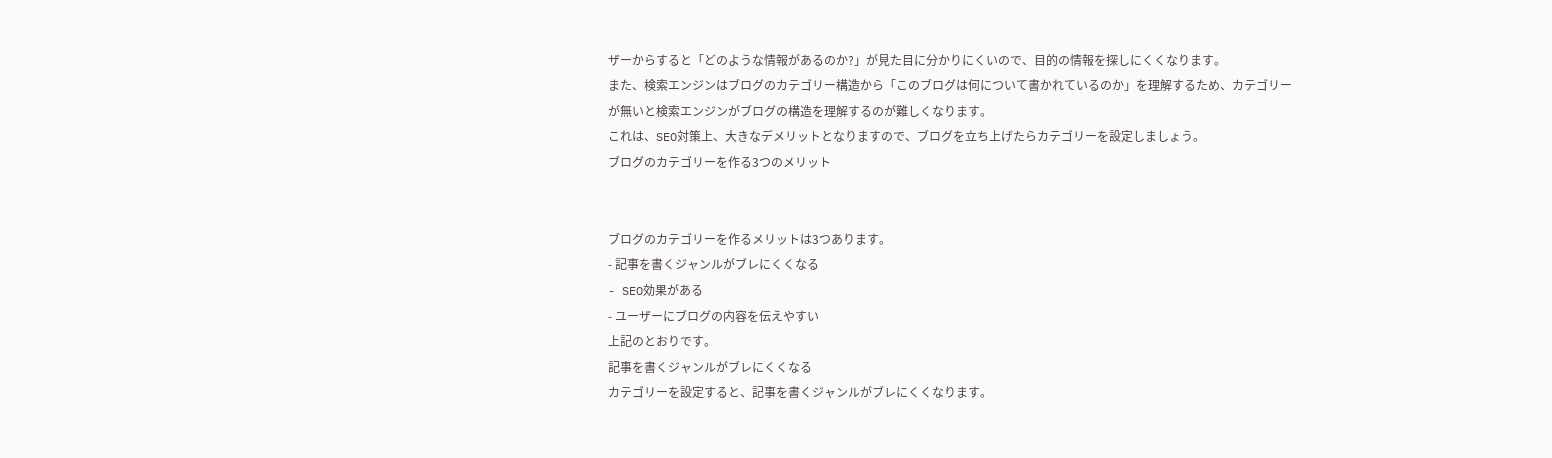ザーからすると「どのような情報があるのか?」が見た目に分かりにくいので、目的の情報を探しにくくなります。
また、検索エンジンはブログのカテゴリー構造から「このブログは何について書かれているのか」を理解するため、カテゴリーが無いと検索エンジンがブログの構造を理解するのが難しくなります。
これは、SEO対策上、大きなデメリットとなりますので、ブログを立ち上げたらカテゴリーを設定しましょう。
ブログのカテゴリーを作る3つのメリット


ブログのカテゴリーを作るメリットは3つあります。
- 記事を書くジャンルがブレにくくなる
- SEO効果がある
- ユーザーにブログの内容を伝えやすい
上記のとおりです。
記事を書くジャンルがブレにくくなる
カテゴリーを設定すると、記事を書くジャンルがブレにくくなります。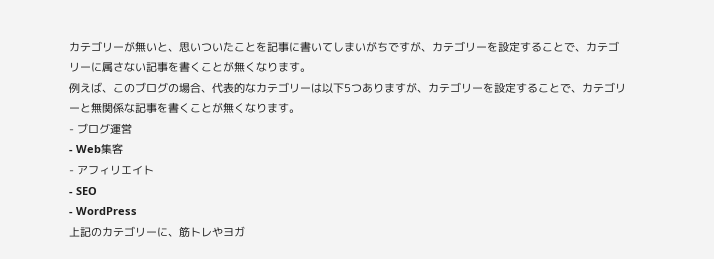カテゴリーが無いと、思いついたことを記事に書いてしまいがちですが、カテゴリーを設定することで、カテゴリーに属さない記事を書くことが無くなります。
例えば、このブログの場合、代表的なカテゴリーは以下5つありますが、カテゴリーを設定することで、カテゴリーと無関係な記事を書くことが無くなります。
- ブログ運営
- Web集客
- アフィリエイト
- SEO
- WordPress
上記のカテゴリーに、筋トレやヨガ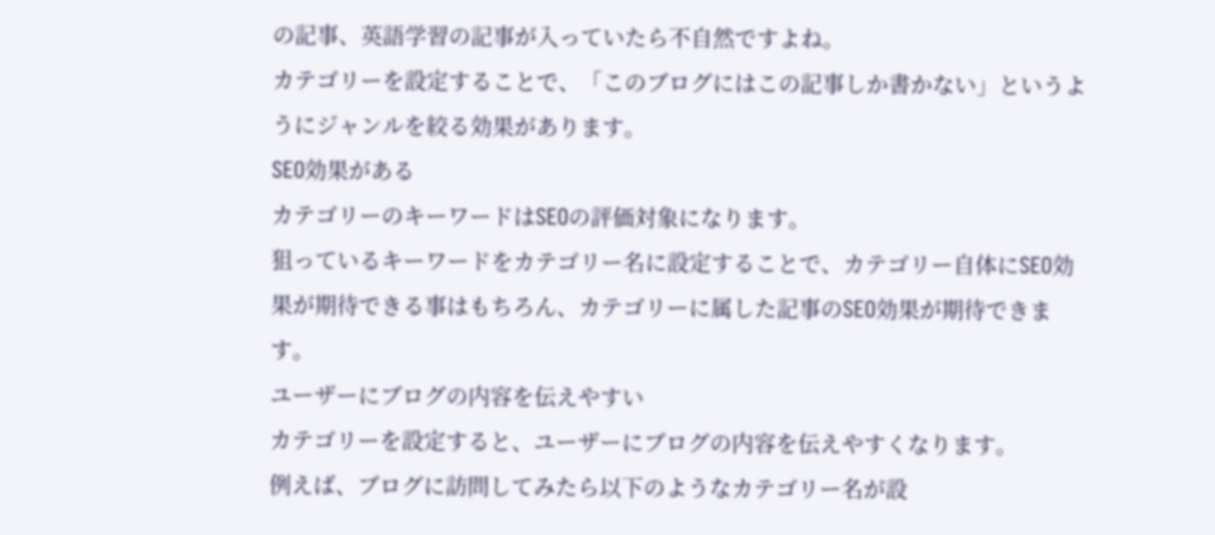の記事、英語学習の記事が入っていたら不自然ですよね。
カテゴリーを設定することで、「このブログにはこの記事しか書かない」というようにジャンルを絞る効果があります。
SEO効果がある
カテゴリーのキーワードはSEOの評価対象になります。
狙っているキーワードをカテゴリー名に設定することで、カテゴリー自体にSEO効果が期待できる事はもちろん、カテゴリーに属した記事のSEO効果が期待できます。
ユーザーにブログの内容を伝えやすい
カテゴリーを設定すると、ユーザーにブログの内容を伝えやすくなります。
例えば、ブログに訪問してみたら以下のようなカテゴリー名が設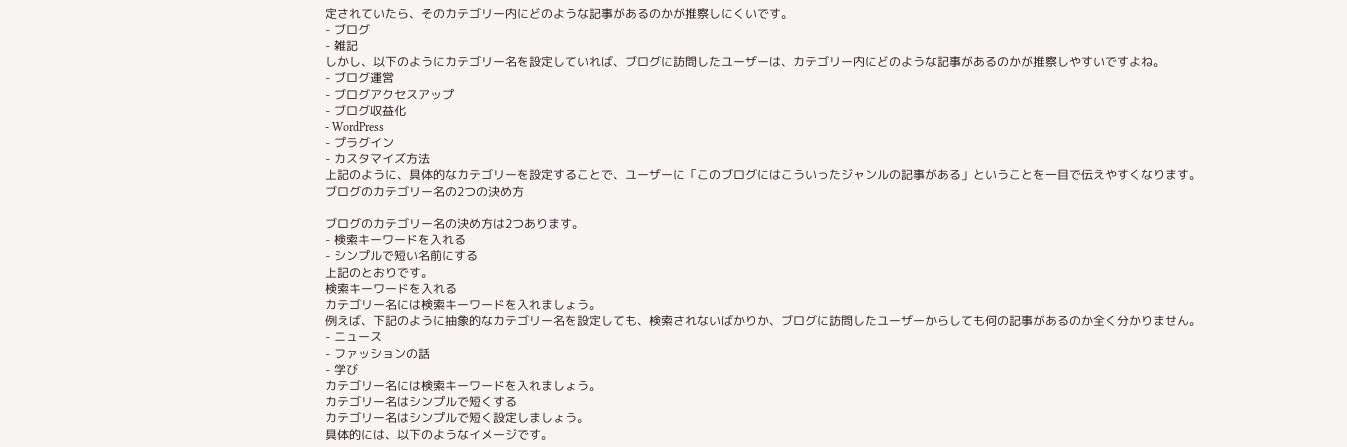定されていたら、そのカテゴリー内にどのような記事があるのかが推察しにくいです。
- ブログ
- 雑記
しかし、以下のようにカテゴリー名を設定していれば、ブログに訪問したユーザーは、カテゴリー内にどのような記事があるのかが推察しやすいですよね。
- ブログ運営
- ブログアクセスアップ
- ブログ収益化
- WordPress
- プラグイン
- カスタマイズ方法
上記のように、具体的なカテゴリーを設定することで、ユーザーに「このブログにはこういったジャンルの記事がある」ということを一目で伝えやすくなります。
ブログのカテゴリー名の2つの決め方

ブログのカテゴリー名の決め方は2つあります。
- 検索キーワードを入れる
- シンプルで短い名前にする
上記のとおりです。
検索キーワードを入れる
カテゴリー名には検索キーワードを入れましょう。
例えば、下記のように抽象的なカテゴリー名を設定しても、検索されないばかりか、ブログに訪問したユーザーからしても何の記事があるのか全く分かりません。
- ニュース
- ファッションの話
- 学び
カテゴリー名には検索キーワードを入れましょう。
カテゴリー名はシンプルで短くする
カテゴリー名はシンプルで短く設定しましょう。
具体的には、以下のようなイメージです。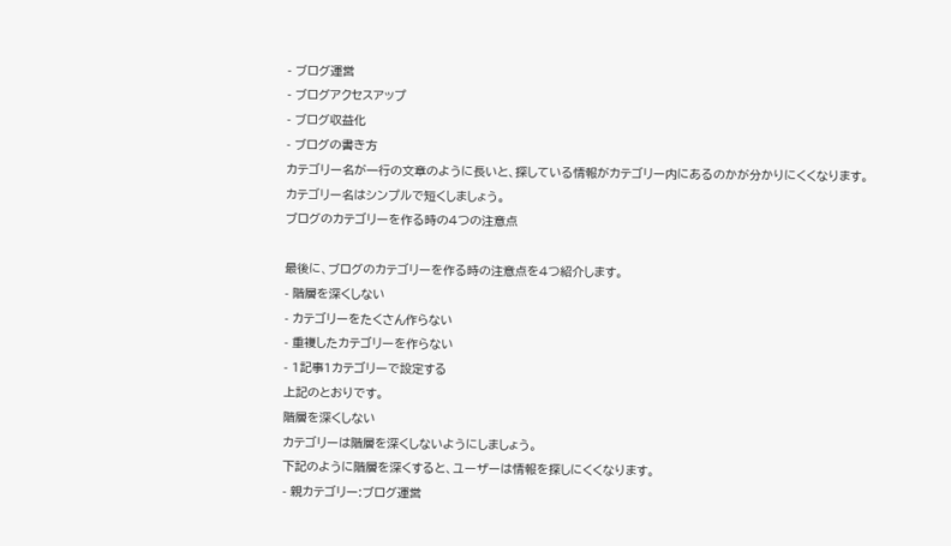- ブログ運営
- ブログアクセスアップ
- ブログ収益化
- ブログの書き方
カテゴリー名が一行の文章のように長いと、探している情報がカテゴリー内にあるのかが分かりにくくなります。
カテゴリー名はシンプルで短くしましょう。
ブログのカテゴリーを作る時の4つの注意点

最後に、ブログのカテゴリーを作る時の注意点を4つ紹介します。
- 階層を深くしない
- カテゴリーをたくさん作らない
- 重複したカテゴリーを作らない
- 1記事1カテゴリーで設定する
上記のとおりです。
階層を深くしない
カテゴリーは階層を深くしないようにしましょう。
下記のように階層を深くすると、ユーザーは情報を探しにくくなります。
- 親カテゴリー:ブログ運営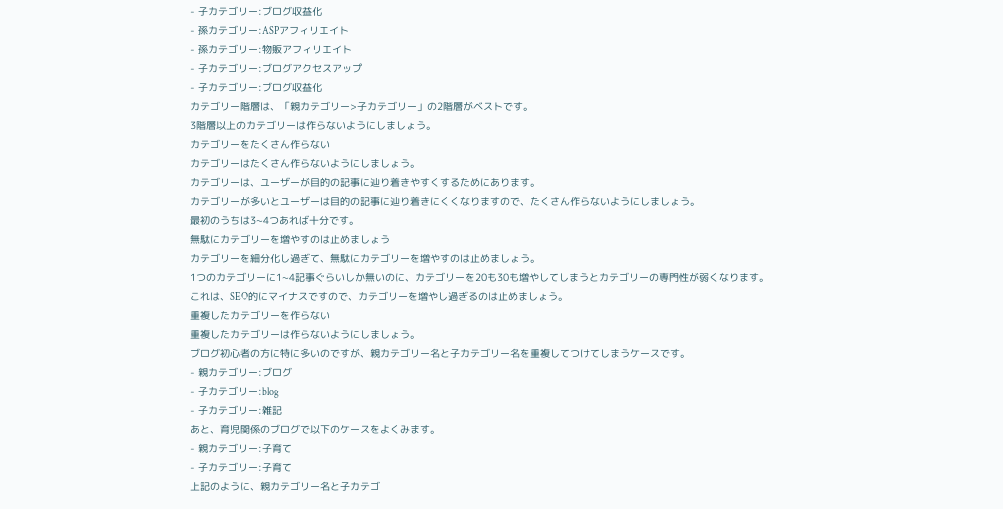- 子カテゴリー:ブログ収益化
- 孫カテゴリー:ASPアフィリエイト
- 孫カテゴリー:物販アフィリエイト
- 子カテゴリー:ブログアクセスアップ
- 子カテゴリー:ブログ収益化
カテゴリー階層は、「親カテゴリー>子カテゴリー」の2階層がベストです。
3階層以上のカテゴリーは作らないようにしましょう。
カテゴリーをたくさん作らない
カテゴリーはたくさん作らないようにしましょう。
カテゴリーは、ユーザーが目的の記事に辿り着きやすくするためにあります。
カテゴリーが多いとユーザーは目的の記事に辿り着きにくくなりますので、たくさん作らないようにしましょう。
最初のうちは3~4つあれば十分です。
無駄にカテゴリーを増やすのは止めましょう
カテゴリーを細分化し過ぎて、無駄にカテゴリーを増やすのは止めましょう。
1つのカテゴリーに1~4記事ぐらいしか無いのに、カテゴリーを20も30も増やしてしまうとカテゴリーの専門性が弱くなります。
これは、SEO的にマイナスですので、カテゴリーを増やし過ぎるのは止めましょう。
重複したカテゴリーを作らない
重複したカテゴリーは作らないようにしましょう。
ブログ初心者の方に特に多いのですが、親カテゴリー名と子カテゴリー名を重複してつけてしまうケースです。
- 親カテゴリー:ブログ
- 子カテゴリー:blog
- 子カテゴリー:雑記
あと、育児関係のブログで以下のケースをよくみます。
- 親カテゴリー:子育て
- 子カテゴリー:子育て
上記のように、親カテゴリー名と子カテゴ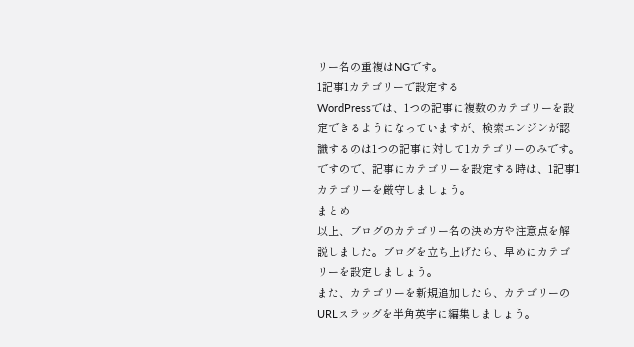リー名の重複はNGです。
1記事1カテゴリーで設定する
WordPressでは、1つの記事に複数のカテゴリーを設定できるようになっていますが、検索エンジンが認識するのは1つの記事に対して1カテゴリーのみです。
ですので、記事にカテゴリーを設定する時は、1記事1カテゴリーを厳守しましょう。
まとめ
以上、ブログのカテゴリー名の決め方や注意点を解説しました。ブログを立ち上げたら、早めにカテゴリーを設定しましょう。
また、カテゴリーを新規追加したら、カテゴリーのURLスラッグを半角英字に編集しましょう。